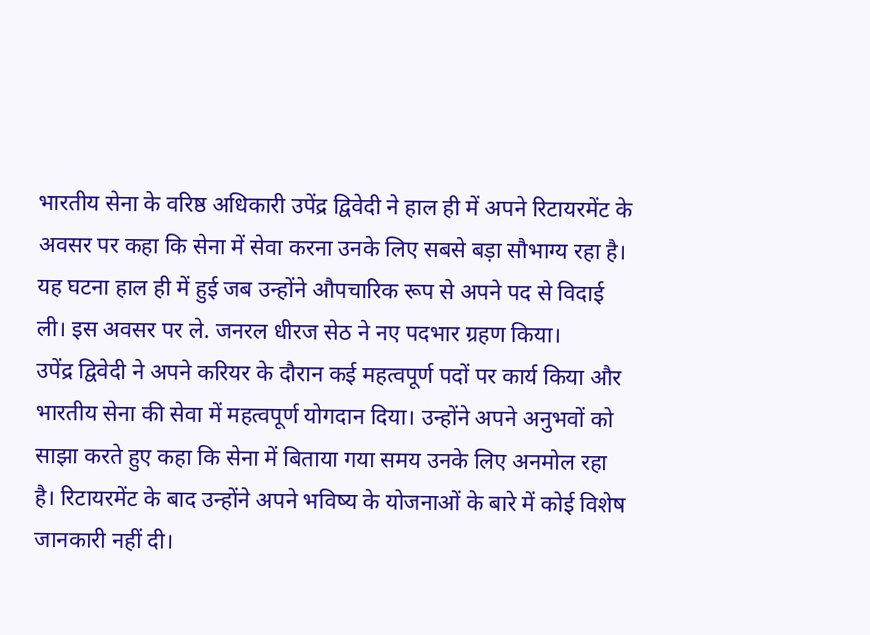भारतीय सेना के वरिष्ठ अधिकारी उपेंद्र द्विवेदी ने हाल ही में अपने रिटायरमेंट के अवसर पर कहा कि सेना में सेवा करना उनके लिए सबसे बड़ा सौभाग्य रहा है। यह घटना हाल ही में हुई जब उन्होंने औपचारिक रूप से अपने पद से विदाई ली। इस अवसर पर ले. जनरल धीरज सेठ ने नए पदभार ग्रहण किया।
उपेंद्र द्विवेदी ने अपने करियर के दौरान कई महत्वपूर्ण पदों पर कार्य किया और भारतीय सेना की सेवा में महत्वपूर्ण योगदान दिया। उन्होंने अपने अनुभवों को साझा करते हुए कहा कि सेना में बिताया गया समय उनके लिए अनमोल रहा है। रिटायरमेंट के बाद उन्होंने अपने भविष्य के योजनाओं के बारे में कोई विशेष जानकारी नहीं दी।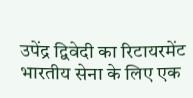उपेंद्र द्विवेदी का रिटायरमेंट भारतीय सेना के लिए एक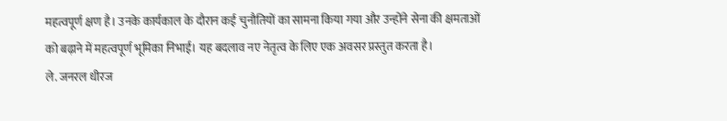महत्वपूर्ण क्षण है। उनके कार्यकाल के दौरान कई चुनौतियों का सामना किया गया और उन्होंने सेना की क्षमताओं को बढ़ाने में महत्वपूर्ण भूमिका निभाई। यह बदलाव नए नेतृत्व के लिए एक अवसर प्रस्तुत करता है।
ले. जनरल धीरज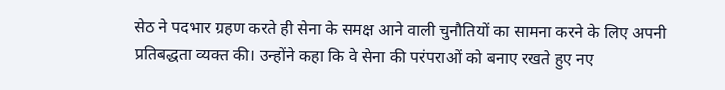सेठ ने पदभार ग्रहण करते ही सेना के समक्ष आने वाली चुनौतियों का सामना करने के लिए अपनी प्रतिबद्धता व्यक्त की। उन्होंने कहा कि वे सेना की परंपराओं को बनाए रखते हुए नए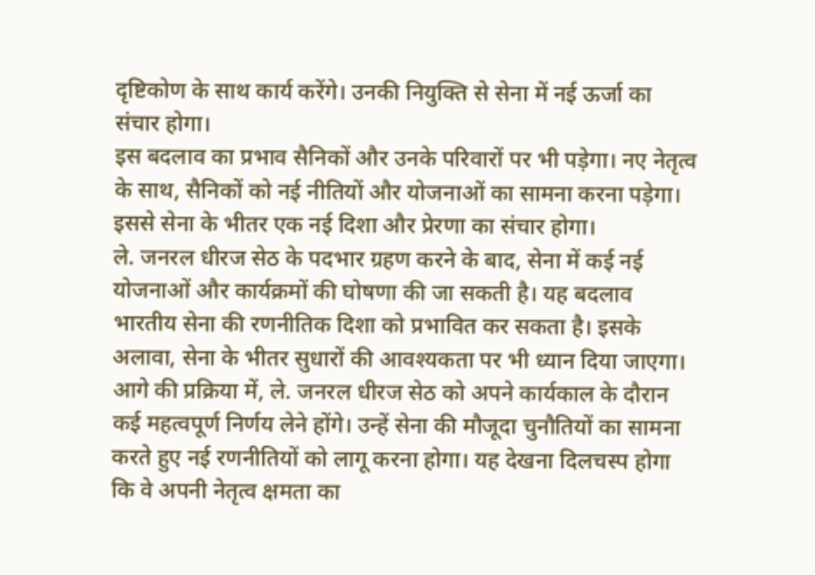दृष्टिकोण के साथ कार्य करेंगे। उनकी नियुक्ति से सेना में नई ऊर्जा का संचार होगा।
इस बदलाव का प्रभाव सैनिकों और उनके परिवारों पर भी पड़ेगा। नए नेतृत्व के साथ, सैनिकों को नई नीतियों और योजनाओं का सामना करना पड़ेगा। इससे सेना के भीतर एक नई दिशा और प्रेरणा का संचार होगा।
ले. जनरल धीरज सेठ के पदभार ग्रहण करने के बाद, सेना में कई नई योजनाओं और कार्यक्रमों की घोषणा की जा सकती है। यह बदलाव भारतीय सेना की रणनीतिक दिशा को प्रभावित कर सकता है। इसके अलावा, सेना के भीतर सुधारों की आवश्यकता पर भी ध्यान दिया जाएगा।
आगे की प्रक्रिया में, ले. जनरल धीरज सेठ को अपने कार्यकाल के दौरान कई महत्वपूर्ण निर्णय लेने होंगे। उन्हें सेना की मौजूदा चुनौतियों का सामना करते हुए नई रणनीतियों को लागू करना होगा। यह देखना दिलचस्प होगा कि वे अपनी नेतृत्व क्षमता का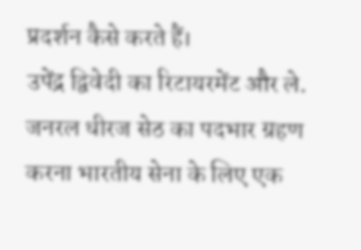प्रदर्शन कैसे करते हैं।
उपेंद्र द्विवेदी का रिटायरमेंट और ले. जनरल धीरज सेठ का पदभार ग्रहण करना भारतीय सेना के लिए एक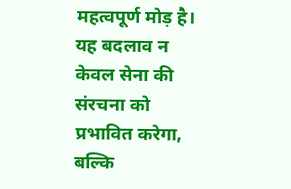महत्वपूर्ण मोड़ है। यह बदलाव न केवल सेना की संरचना को प्रभावित करेगा, बल्कि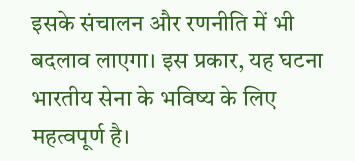इसके संचालन और रणनीति में भी बदलाव लाएगा। इस प्रकार, यह घटना भारतीय सेना के भविष्य के लिए महत्वपूर्ण है।